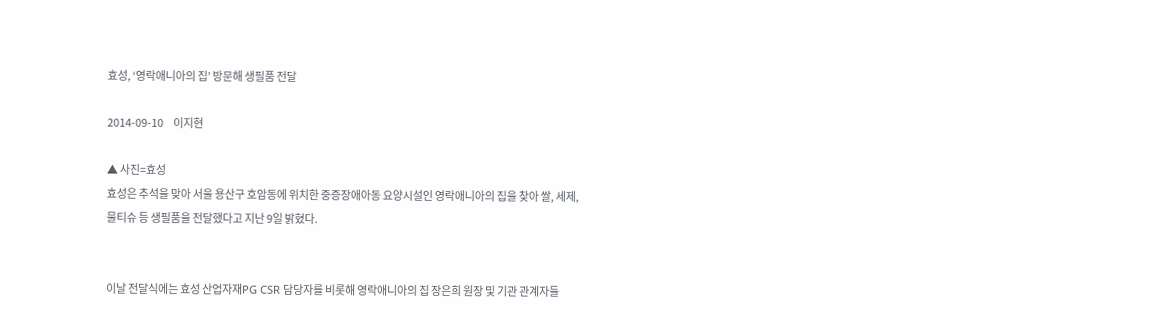효성, ‘영락애니아의 집’ 방문해 생필품 전달

2014-09-10     이지현

▲ 사진=효성
효성은 추석을 맞아 서울 용산구 호암동에 위치한 중증장애아동 요양시설인 영락애니아의 집을 찾아 쌀, 세제, 물티슈 등 생필품을 전달했다고 지난 9일 밝혔다.


이날 전달식에는 효성 산업자재PG CSR 담당자를 비롯해 영락애니아의 집 장은희 원장 및 기관 관계자들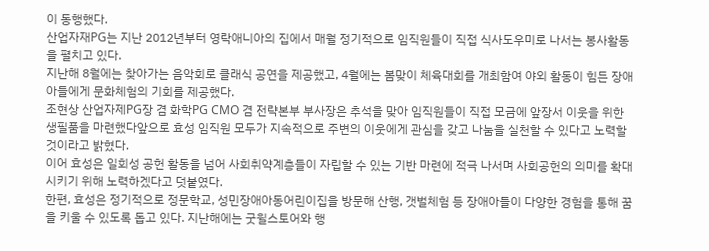이 동행했다.
산업자재PG는 지난 2012년부터 영락애니아의 집에서 매월 정기적으로 임직원들이 직접 식사도우미로 나서는 봉사활동을 펼치고 있다.
지난해 8월에는 찾아가는 음악회로 클래식 공연을 제공했고, 4월에는 봄맞이 체육대회를 개최함여 야외 활동이 힘든 장애아들에게 문화체험의 기회를 제공했다.
조현상 산업자제PG장 겸 화학PG CMO 겸 전략본부 부사장은 추석을 맞아 임직원들이 직접 모금에 앞장서 이웃을 위한 생필품을 마련했다앞으로 효성 임직원 모두가 지속적으로 주변의 이웃에게 관심을 갖고 나눔을 실천할 수 있다고 노력할 것이라고 밝혔다.
이어 효성은 일회성 공헌 활동을 넘어 사회취약계층들이 자립할 수 있는 기반 마련에 적극 나서며 사회공헌의 의미를 확대시키기 위해 노력하겠다고 덧붙였다.
한편, 효성은 정기적으로 정문학교, 성민장애아동어린이집을 방문해 산행, 갯벌체험 등 장애아들이 다양한 경험을 통해 꿈을 키울 수 있도록 돕고 있다. 지난해에는 굿윌스토어와 행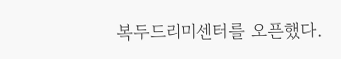복두드리미센터를 오픈했다.